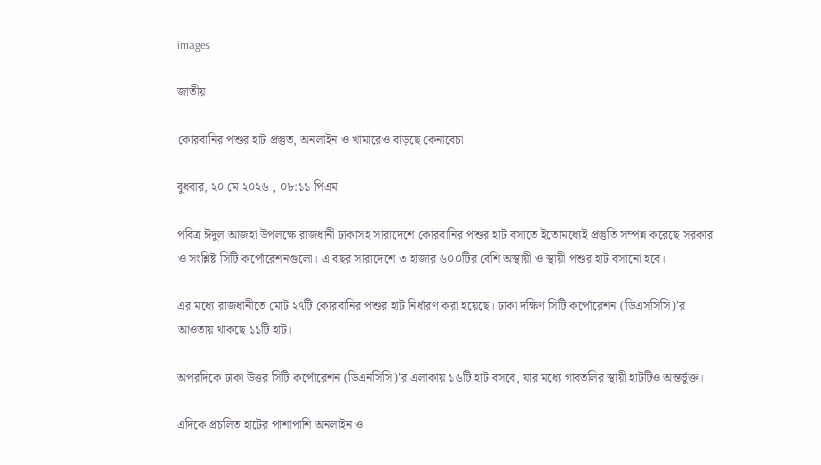images

জাতীয়

কোরবানির পশুর হাট প্রস্তুত, অনলাইন ও খামারেও বাড়ছে কেনাবেচা

বুধবার, ২০ মে ২০২৬ , ০৮:১১ পিএম

পবিত্র ঈদুল আজহা উপলক্ষে রাজধানী ঢাকাসহ সারাদেশে কোরবানির পশুর হাট বসাতে ইতোমধ্যেই প্রস্তুতি সম্পন্ন করেছে সরকার ও সংশ্লিষ্ট সিটি কর্পোরেশনগুলো। এ বছর সারাদেশে ৩ হাজার ৬০০টির বেশি অস্থায়ী ও স্থায়ী পশুর হাট বসানো হবে।

এর মধ্যে রাজধানীতে মোট ২৭টি কোরবানির পশুর হাট নির্ধারণ করা হয়েছে। ঢাকা দক্ষিণ সিটি কর্পোরেশন (ডিএসসিসি)’র আওতায় থাকছে ১১টি হাট।

অপরদিকে ঢাকা উত্তর সিটি কর্পোরেশন (ডিএনসিসি)’র এলাকায় ১৬টি হাট বসবে, যার মধ্যে গাবতলির স্থায়ী হাটটিও অন্তর্ভুক্ত।

এদিকে প্রচলিত হাটের পাশাপাশি অনলাইন ও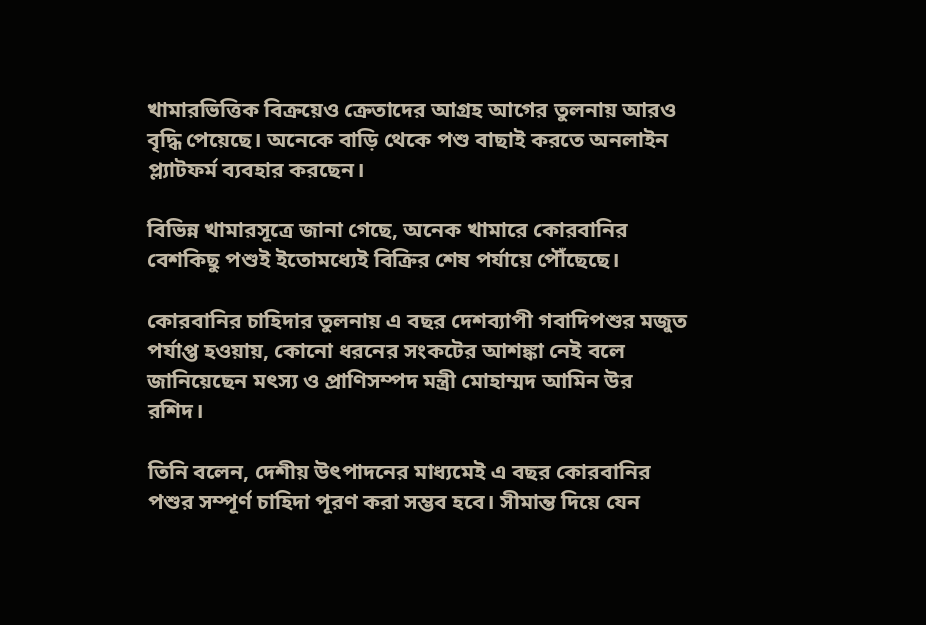খামারভিত্তিক বিক্রয়েও ক্রেতাদের আগ্রহ আগের তুলনায় আরও বৃদ্ধি পেয়েছে। অনেকে বাড়ি থেকে পশু বাছাই করতে অনলাইন প্ল্যাটফর্ম ব্যবহার করছেন।

বিভিন্ন খামারসূত্রে জানা গেছে, অনেক খামারে কোরবানির বেশকিছু পশুই ইতোমধ্যেই বিক্রির শেষ পর্যায়ে পৌঁছেছে।

কোরবানির চাহিদার তুলনায় এ বছর দেশব্যাপী গবাদিপশুর মজুত পর্যাপ্ত হওয়ায়, কোনো ধরনের সংকটের আশঙ্কা নেই বলে জানিয়েছেন মৎস্য ও প্রাণিসম্পদ মন্ত্রী মোহাম্মদ আমিন উর রশিদ।

তিনি বলেন, দেশীয় উৎপাদনের মাধ্যমেই এ বছর কোরবানির পশুর সম্পূর্ণ চাহিদা পূরণ করা সম্ভব হবে। সীমান্ত দিয়ে যেন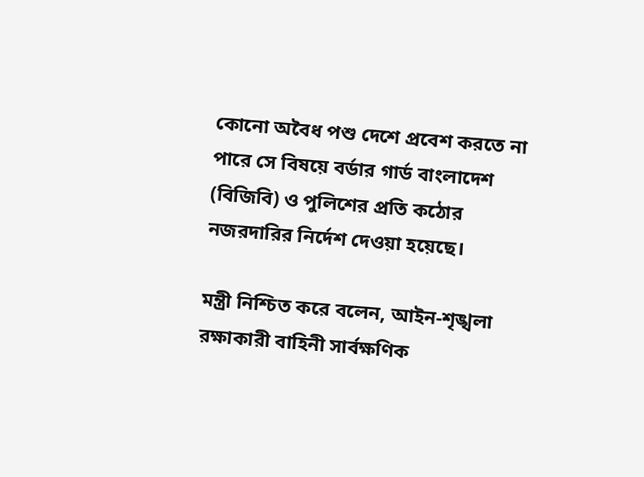কোনো অবৈধ পশু দেশে প্রবেশ করতে না পারে সে বিষয়ে বর্ডার গার্ড বাংলাদেশ (বিজিবি) ও পুলিশের প্রতি কঠোর নজরদারির নির্দেশ দেওয়া হয়েছে।

মন্ত্রী নিশ্চিত করে বলেন, আইন-শৃঙ্খলা রক্ষাকারী বাহিনী সার্বক্ষণিক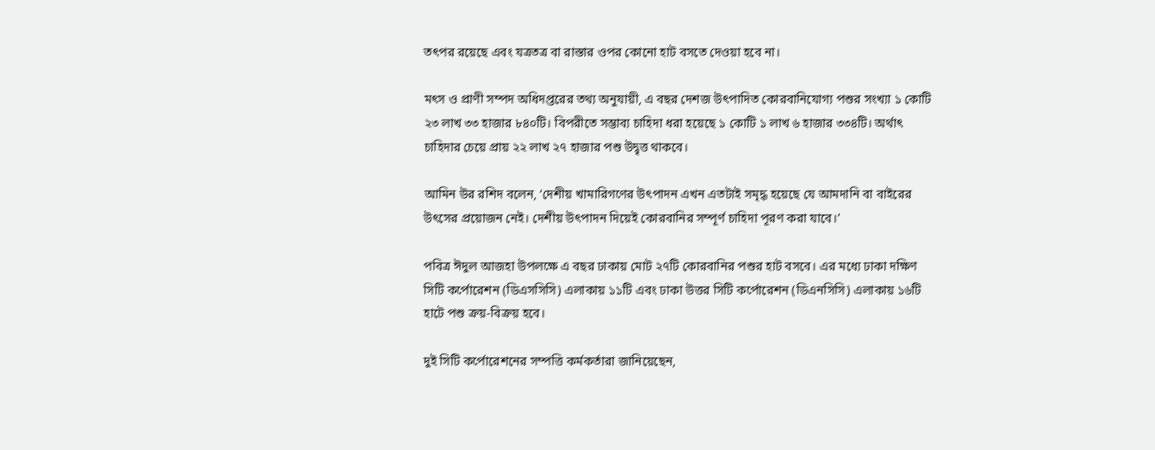তৎপর রয়েছে এবং যত্রতত্র বা রাস্তার ওপর কোনো হাট বসতে দেওয়া হবে না।

মৎস ও প্রাণী সম্পদ অধিদপ্তরের তথ্য অনুযায়ী, এ বছর দেশজ উৎপাদিত কোরবানিযোগ্য পশুর সংখ্যা ১ কোটি ২৩ লাখ ৩৩ হাজার ৮৪০টি। বিপরীতে সম্ভাব্য চাহিদা ধরা হয়েছে ১ কোটি ১ লাখ ৬ হাজার ৩৩৪টি। অর্থাৎ চাহিদার চেয়ে প্রায় ২২ লাখ ২৭ হাজার পশু উদ্বৃত্ত থাকবে।

আমিন উর রশিদ বলেন, ‘দেশীয় খামারিগণের উৎপাদন এখন এতটাই সমৃদ্ধ হয়েছে যে আমদানি বা বাইরের উৎসের প্রয়োজন নেই। দেশীয় উৎপাদন দিয়েই কোরবানির সম্পূর্ণ চাহিদা পূরণ করা যাবে।’

পবিত্র ঈদুল আজহা উপলক্ষে এ বছর ঢাকায় মোট ২৭টি কোরবানির পশুর হাট বসবে। এর মধ্যে ঢাকা দক্ষিণ সিটি কর্পোরেশন (ডিএসসিসি) এলাকায় ১১টি এবং ঢাকা উত্তর সিটি কর্পোরেশন (ডিএনসিসি) এলাকায় ১৬টি হাটে পশু ক্রয়-বিক্রয় হবে।

দুই সিটি কর্পোরেশনের সম্পত্তি কর্মকর্তারা জানিয়েছেন,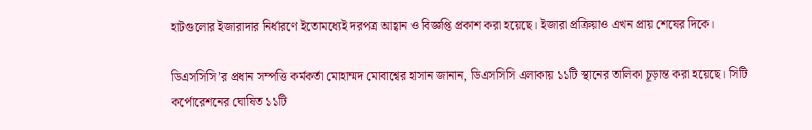হাটগুলোর ইজারাদার নির্ধারণে ইতোমধ্যেই দরপত্র আহ্বান ও বিজ্ঞপ্তি প্রকাশ করা হয়েছে। ইজারা প্রক্রিয়াও এখন প্রায় শেষের দিকে।

ডিএসসিসি’র প্রধান সম্পত্তি কর্মকর্তা মোহাম্মদ মোবাশ্বের হাসান জানান, ডিএসসিসি এলাকায় ১১টি স্থানের তালিকা চূড়ান্ত করা হয়েছে। সিটি কর্পোরেশনের ঘোষিত ১১টি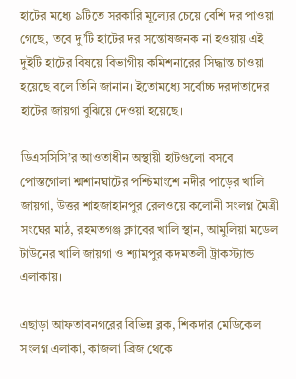হাটের মধ্যে ৯টিতে সরকারি মূল্যের চেয়ে বেশি দর পাওয়া গেছে, তবে দু’টি হাটের দর সন্তোষজনক না হওয়ায় এই দুইটি হাটের বিষয়ে বিভাগীয় কমিশনারের সিদ্ধান্ত চাওয়া হয়েছে বলে তিনি জানান। ইতোমধ্যে সর্বোচ্চ দরদাতাদের হাটের জায়গা বুঝিয়ে দেওয়া হয়েছে।

ডিএসসিসি’র আওতাধীন অস্থায়ী হাটগুলো বসবে পোস্তগোলা শ্মশানঘাটের পশ্চিমাংশে নদীর পাড়ের খালি জায়গা, উত্তর শাহজাহানপুর রেলওয়ে কলোনী সংলগ্ন মৈত্রী সংঘের মাঠ, রহমতগঞ্জ ক্লাবের খালি স্থান, আমুলিয়া মডেল টাউনের খালি জায়গা ও শ্যামপুর কদমতলী ট্রাকস্ট্যান্ড এলাকায়।

এছাড়া আফতাবনগরের বিভিন্ন ব্লক, শিকদার মেডিকেল সংলগ্ন এলাকা, কাজলা ব্রিজ থেকে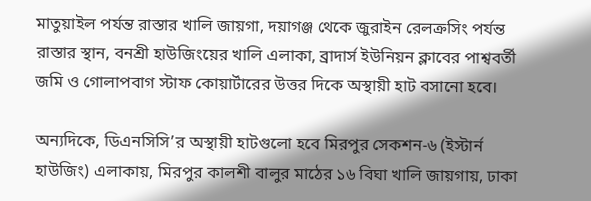মাতুয়াইল পর্যন্ত রাস্তার খালি জায়গা, দয়াগঞ্জ থেকে জুরাইন রেলক্রসিং পর্যন্ত রাস্তার স্থান, বনশ্রী হাউজিংয়ের খালি এলাকা, ব্রাদার্স ইউনিয়ন ক্লাবের পাশ্ববর্তী জমি ও গোলাপবাগ স্টাফ কোয়ার্টারের উত্তর দিকে অস্থায়ী হাট বসানো হবে।

অন্যদিকে, ডিএনসিসি’র অস্থায়ী হাটগুলো হবে মিরপুর সেকশন-৬ (ইস্টার্ন হাউজিং) এলাকায়, মিরপুর কালশী বালুর মাঠের ১৬ বিঘা খালি জায়গায়, ঢাকা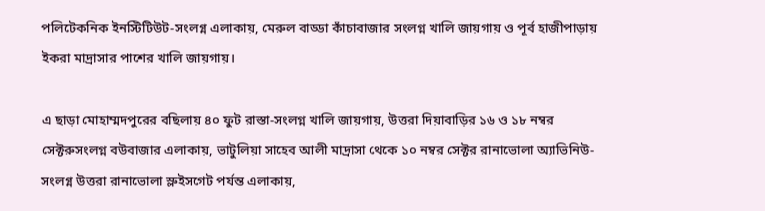পলিটেকনিক ইনস্টিটিউট-সংলগ্ন এলাকায়, মেরুল বাড্ডা কাঁচাবাজার সংলগ্ন খালি জায়গায় ও পূর্ব হাজীপাড়ায় ইকরা মাদ্রাসার পাশের খালি জায়গায়।

এ ছাড়া মোহাম্মদপুরের বছিলায় ৪০ ফুট রাস্তা-সংলগ্ন খালি জায়গায়, উত্তরা দিয়াবাড়ির ১৬ ও ১৮ নম্বর সেক্টরুসংলগ্ন বউবাজার এলাকায়, ভাটুলিয়া সাহেব আলী মাদ্রাসা থেকে ১০ নম্বর সেক্টর রানাভোলা অ্যাভিনিউ-সংলগ্ন উত্তরা রানাভোলা স্লুইসগেট পর্যন্ত এলাকায়,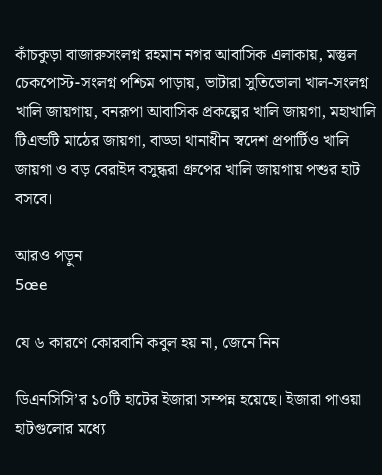কাঁচকুড়া বাজারুসংলগ্ন রহমান নগর আবাসিক এলাকায়, মস্তুল চেকপোস্ট-সংলগ্ন পশ্চিম পাড়ায়, ভাটারা সুতিভোলা খাল-সংলগ্ন খালি জায়গায়, বনরূপা আবাসিক প্রকল্পের খালি জায়গা, মহাখালি টিএন্ডটি মাঠের জায়গা, বাড্ডা থানাধীন স্বদেশ প্রপার্টিও খালি জায়গা ও বড় বেরাইদ বসুন্ধরা গ্রুপের খালি জায়গায় পশুর হাট বসবে।

আরও পড়ুন
5œe

যে ৬ কারণে কোরবানি কবুল হয় না, জেনে নিন

ডিএনসিসি’র ১০টি হাটের ইজারা সম্পন্ন হয়েছে। ইজারা পাওয়া হাটগুলোর মধ্যে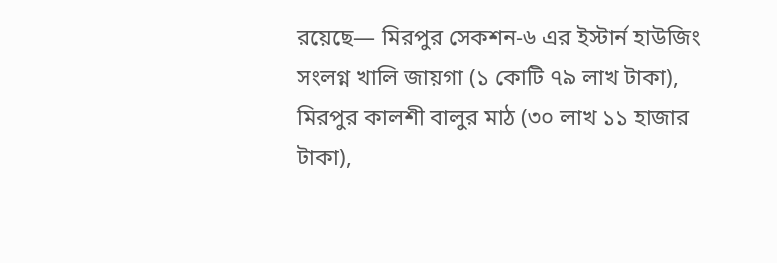রয়েছে— মিরপুর সেকশন-৬ এর ইস্টার্ন হাউজিং সংলগ্ন খালি জায়গা (১ কোটি ৭৯ লাখ টাকা), মিরপুর কালশী বালুর মাঠ (৩০ লাখ ১১ হাজার টাকা),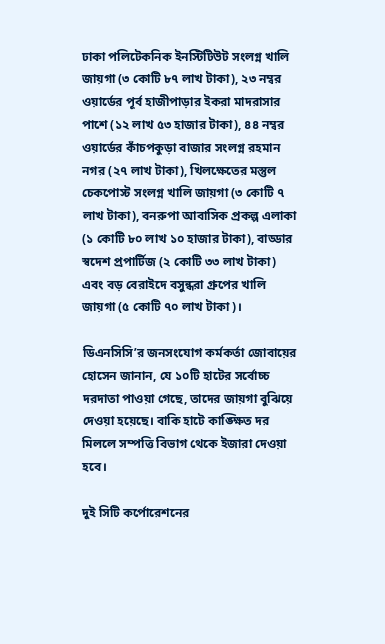ঢাকা পলিটেকনিক ইনস্টিটিউট সংলগ্ন খালি জায়গা (৩ কোটি ৮৭ লাখ টাকা), ২৩ নম্বর ওয়ার্ডের পূর্ব হাজীপাড়ার ইকরা মাদরাসার পাশে (১২ লাখ ৫৩ হাজার টাকা), ৪৪ নম্বর ওয়ার্ডের কাঁচপকুড়া বাজার সংলগ্ন রহমান নগর (২৭ লাখ টাকা), খিলক্ষেতের মস্তুল চেকপোস্ট সংলগ্ন খালি জায়গা (৩ কোটি ৭ লাখ টাকা), বনরুপা আবাসিক প্রকল্প এলাকা (১ কোটি ৮০ লাখ ১০ হাজার টাকা), বাড্ডার স্বদেশ প্রপার্টিজ (২ কোটি ৩৩ লাখ টাকা) এবং বড় বেরাইদে বসুন্ধরা গ্রুপের খালি জায়গা (৫ কোটি ৭০ লাখ টাকা)।

ডিএনসিসি’র জনসংযোগ কর্মকর্তা জোবায়ের হোসেন জানান, যে ১০টি হাটের সর্বোচ্চ দরদাতা পাওয়া গেছে, তাদের জায়গা বুঝিয়ে দেওয়া হয়েছে। বাকি হাটে কাঙ্ক্ষিত দর মিললে সম্পত্তি বিভাগ থেকে ইজারা দেওয়া হবে।

দুই সিটি কর্পোরেশনের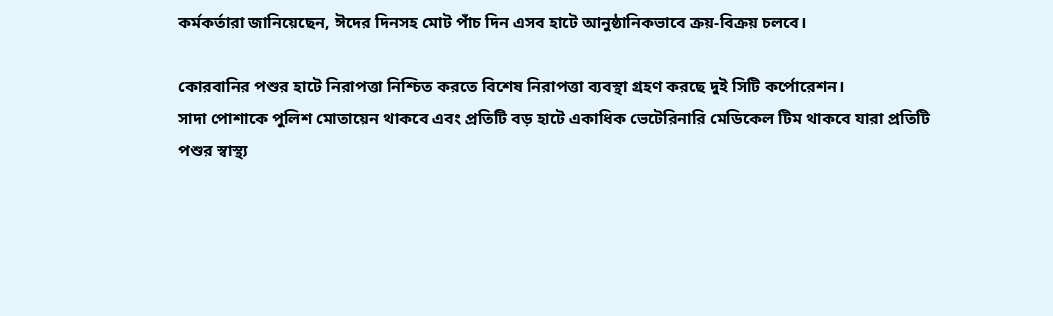কর্মকর্তারা জানিয়েছেন, ঈদের দিনসহ মোট পাঁচ দিন এসব হাটে আনুষ্ঠানিকভাবে ক্রয়-বিক্রয় চলবে।

কোরবানির পশুর হাটে নিরাপত্তা নিশ্চিত করতে বিশেষ নিরাপত্তা ব্যবস্থা গ্রহণ করছে দুই সিটি কর্পোরেশন।
সাদা পোশাকে পুলিশ মোতায়েন থাকবে এবং প্রতিটি বড় হাটে একাধিক ভেটেরিনারি মেডিকেল টিম থাকবে যারা প্রতিটি পশুর স্বাস্থ্য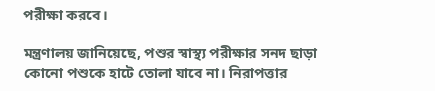পরীক্ষা করবে।

মন্ত্রণালয় জানিয়েছে, পশুর স্বাস্থ্য পরীক্ষার সনদ ছাড়া কোনো পশুকে হাটে তোলা যাবে না। নিরাপত্তার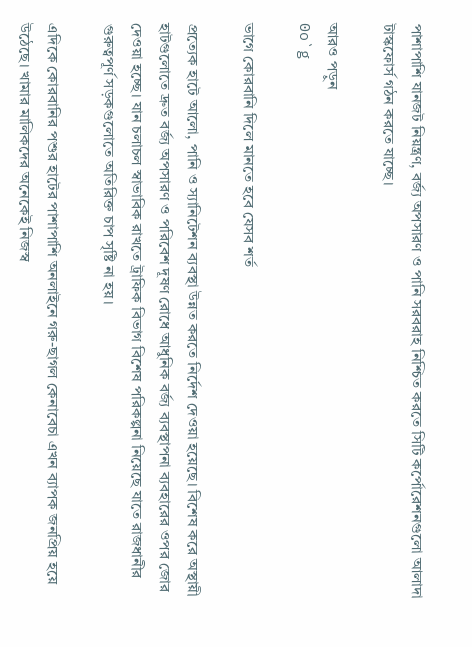পাশাপাশি যানজট নিয়ন্ত্রণ, বর্জ্য অপসারণ ও পানি সরবরাহ নিশ্চিত করতে সিটি কর্পোরেশনগুলো আলাদা টাস্কফোর্স গঠন করতে যাচ্ছে।

আরও পড়ুন
0o`g

ভাগে কোরবানি দিলে মানতে হবে যেসব শর্ত

প্রত্যেক হাটে আলো, পানি ও স্যানিটেশন ব্যবস্থা উন্নত করতে নির্দেশ দেওয়া হয়েছে। বিশেষ করে অস্থায়ী হাটগুলোতে দ্রুত বর্জ্য অপসারণ ও পরিবেশ দূষণ রোধে আধুনিক বর্জ্য ব্যবস্থাপনা ব্যবহারের ওপর জোর দেওয়া হচ্ছে। যান চলাচল স্বাভাবিক রাখতে ট্রাফিক বিভাগ বিশেষ পরিকল্পনা নিয়েছে যাতে রাজধানীর গুরুত্বপূর্ণ সড়কগুলোতে অতিরিক্ত চাপ সৃষ্টি না হয়।

এদিকে কোরবানির পশুর হাটের পাশাপাশি অনলাইনে গরু-ছাগল কেনাবেচা এখন ব্যাপক জনপ্রিয় হয়ে উঠেছে। খামার মালিকদের অনেকেই নিজস্ব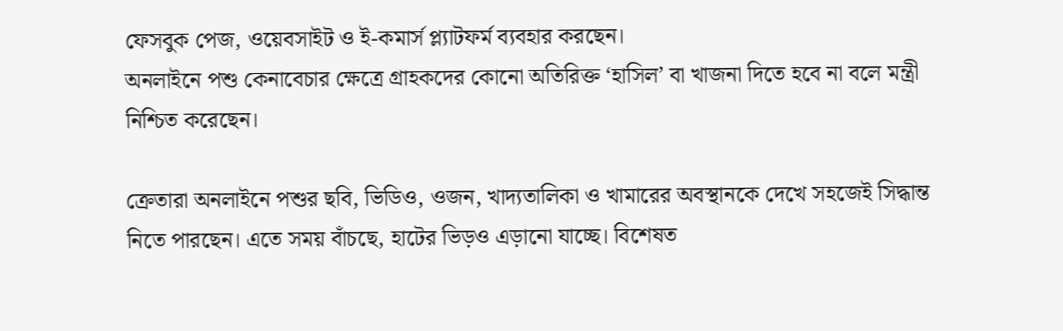ফেসবুক পেজ, ওয়েবসাইট ও ই-কমার্স প্ল্যাটফর্ম ব্যবহার করছেন।
অনলাইনে পশু কেনাবেচার ক্ষেত্রে গ্রাহকদের কোনো অতিরিক্ত ‘হাসিল’ বা খাজনা দিতে হবে না বলে মন্ত্রী নিশ্চিত করেছেন।

ক্রেতারা অনলাইনে পশুর ছবি, ভিডিও, ওজন, খাদ্যতালিকা ও খামারের অবস্থানকে দেখে সহজেই সিদ্ধান্ত নিতে পারছেন। এতে সময় বাঁচছে, হাটের ভিড়ও এড়ানো যাচ্ছে। বিশেষত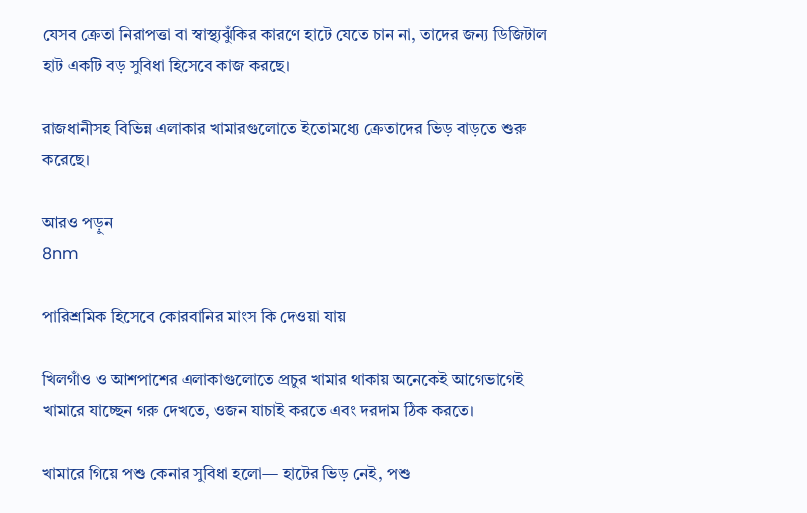যেসব ক্রেতা নিরাপত্তা বা স্বাস্থ্যঝুঁকির কারণে হাটে যেতে চান না, তাদের জন্য ডিজিটাল হাট একটি বড় সুবিধা হিসেবে কাজ করছে।

রাজধানীসহ বিভিন্ন এলাকার খামারগুলোতে ইতোমধ্যে ক্রেতাদের ভিড় বাড়তে শুরু করেছে।

আরও পড়ুন
8nm

পারিশ্রমিক হিসেবে কোরবানির মাংস কি দেওয়া যায়

খিলগাঁও ও আশপাশের এলাকাগুলোতে প্রচুর খামার থাকায় অনেকেই আগেভাগেই খামারে যাচ্ছেন গরু দেখতে, ওজন যাচাই করতে এবং দরদাম ঠিক করতে।

খামারে গিয়ে পশু কেনার সুবিধা হলো— হাটের ভিড় নেই, পশু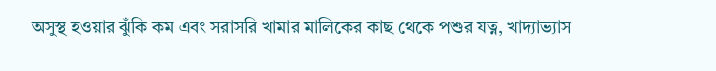অসুস্থ হওয়ার ঝুঁকি কম এবং সরাসরি খামার মালিকের কাছ থেকে পশুর যত্ন, খাদ্যাভ্যাস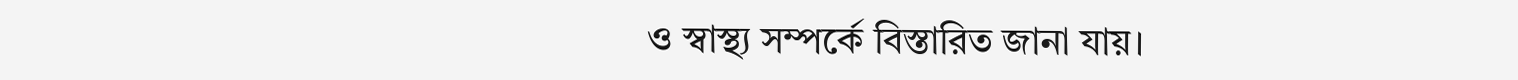ও স্বাস্থ্য সম্পর্কে বিস্তারিত জানা যায়।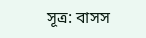সূত্র: বাসস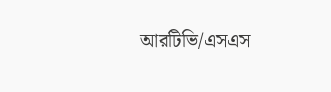আরটিভি/এসএস